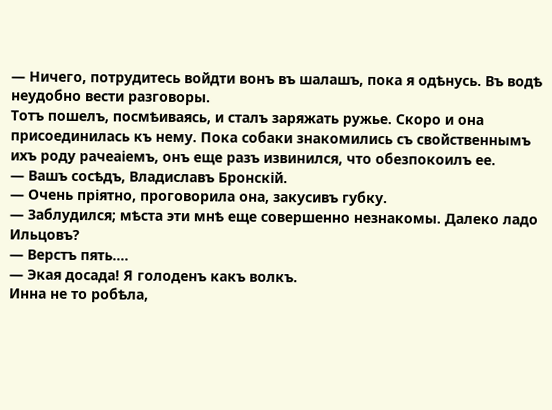— Ничего, потрудитесь войдти вонъ въ шалашъ, пока я одѣнусь. Въ водѣ неудобно вести разговоры.
Тотъ пошелъ, посмѣиваясь, и сталъ заряжать ружье. Скоро и она присоединилась къ нему. Пока собаки знакомились съ свойственнымъ ихъ роду рачеаіемъ, онъ еще разъ извинился, что обезпокоилъ ее.
— Вашъ сосѣдъ, Владиславъ Бронскій.
— Очень пріятно, проговорила она, закусивъ губку.
— Заблудился; мѣста эти мнѣ еще совершенно незнакомы. Далеко ладо Ильцовъ?
— Верстъ пять….
— Экая досада! Я голоденъ какъ волкъ.
Инна не то робѣла,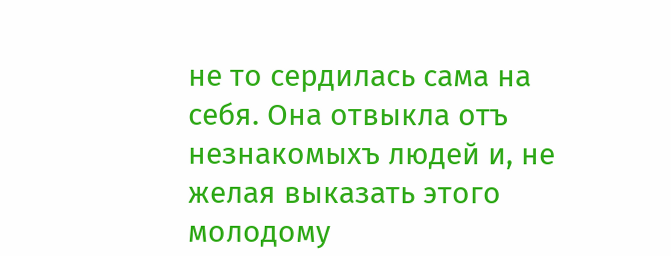не то сердилась сама на себя. Она отвыкла отъ незнакомыхъ людей и, не желая выказать этого молодому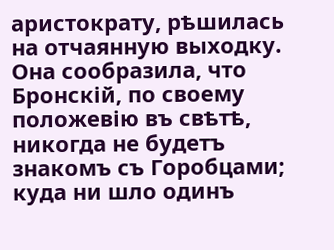аристократу, рѣшилась на отчаянную выходку. Она сообразила, что Бронскій, по своему положевію въ свѣтѣ, никогда не будетъ знакомъ съ Горобцами; куда ни шло одинъ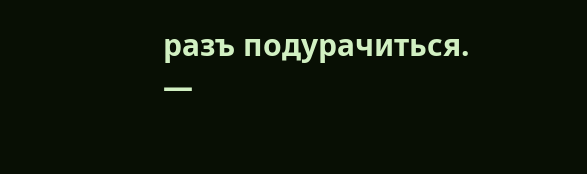разъ подурачиться.
—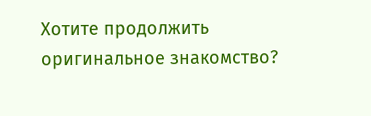Хотите продолжить оригинальное знакомство?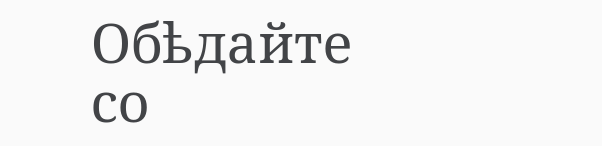Обѣдайте со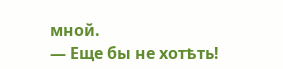мной.
— Еще бы не хотѣть!